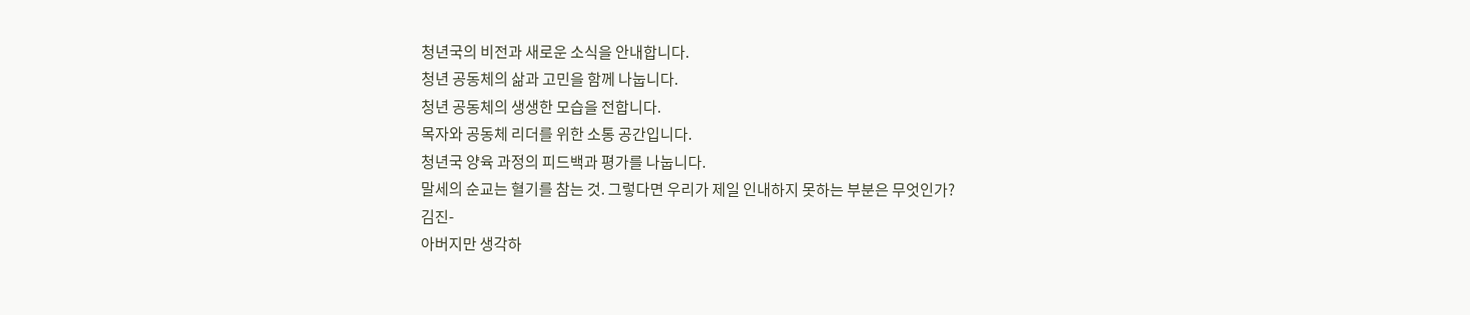청년국의 비전과 새로운 소식을 안내합니다.
청년 공동체의 삶과 고민을 함께 나눕니다.
청년 공동체의 생생한 모습을 전합니다.
목자와 공동체 리더를 위한 소통 공간입니다.
청년국 양육 과정의 피드백과 평가를 나눕니다.
말세의 순교는 혈기를 참는 것. 그렇다면 우리가 제일 인내하지 못하는 부분은 무엇인가?
김진-
아버지만 생각하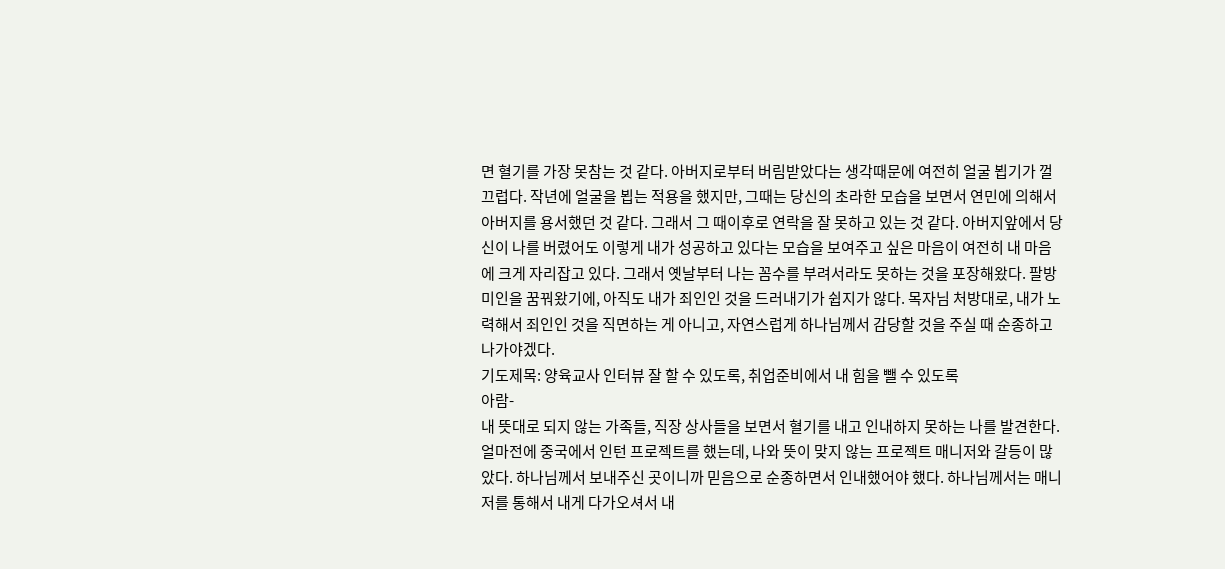면 혈기를 가장 못참는 것 같다. 아버지로부터 버림받았다는 생각때문에 여전히 얼굴 뵙기가 껄끄럽다. 작년에 얼굴을 뵙는 적용을 했지만, 그때는 당신의 초라한 모습을 보면서 연민에 의해서 아버지를 용서했던 것 같다. 그래서 그 때이후로 연락을 잘 못하고 있는 것 같다. 아버지앞에서 당신이 나를 버렸어도 이렇게 내가 성공하고 있다는 모습을 보여주고 싶은 마음이 여전히 내 마음에 크게 자리잡고 있다. 그래서 옛날부터 나는 꼼수를 부려서라도 못하는 것을 포장해왔다. 팔방미인을 꿈꿔왔기에, 아직도 내가 죄인인 것을 드러내기가 쉽지가 않다. 목자님 처방대로, 내가 노력해서 죄인인 것을 직면하는 게 아니고, 자연스럽게 하나님께서 감당할 것을 주실 때 순종하고 나가야겠다.
기도제목: 양육교사 인터뷰 잘 할 수 있도록, 취업준비에서 내 힘을 뺄 수 있도록
아람-
내 뜻대로 되지 않는 가족들, 직장 상사들을 보면서 혈기를 내고 인내하지 못하는 나를 발견한다. 얼마전에 중국에서 인턴 프로젝트를 했는데, 나와 뜻이 맞지 않는 프로젝트 매니저와 갈등이 많았다. 하나님께서 보내주신 곳이니까 믿음으로 순종하면서 인내했어야 했다. 하나님께서는 매니저를 통해서 내게 다가오셔서 내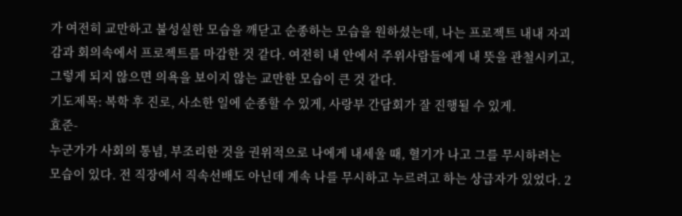가 여전히 교만하고 불성실한 모습을 깨닫고 순종하는 모습을 원하셨는데, 나는 프로젝트 내내 자괴감과 회의속에서 프로젝트를 마감한 것 같다. 여전히 내 안에서 주위사람들에게 내 뜻을 관철시키고, 그렇게 되지 않으면 의욕을 보이지 않는 교만한 모습이 큰 것 같다.
기도제목: 복학 후 진로, 사소한 일에 순종할 수 있게, 사랑부 간담회가 잘 진행될 수 있게.
효준-
누군가가 사회의 통념, 부조리한 것을 권위적으로 나에게 내세울 때, 혈기가 나고 그를 무시하려는 모습이 있다. 전 직장에서 직속선배도 아닌데 계속 나를 무시하고 누르려고 하는 상급자가 있었다. 2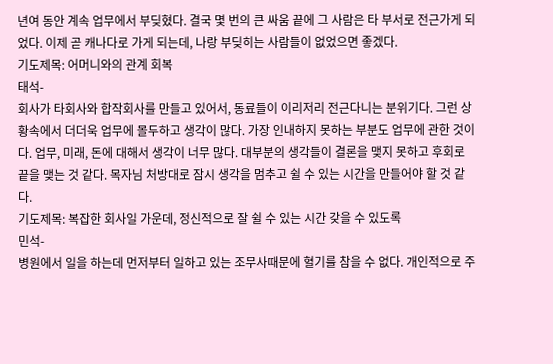년여 동안 계속 업무에서 부딪혔다. 결국 몇 번의 큰 싸움 끝에 그 사람은 타 부서로 전근가게 되었다. 이제 곧 캐나다로 가게 되는데, 나랑 부딪히는 사람들이 없었으면 좋겠다.
기도제목: 어머니와의 관계 회복
태석-
회사가 타회사와 합작회사를 만들고 있어서, 동료들이 이리저리 전근다니는 분위기다. 그런 상황속에서 더더욱 업무에 몰두하고 생각이 많다. 가장 인내하지 못하는 부분도 업무에 관한 것이다. 업무, 미래, 돈에 대해서 생각이 너무 많다. 대부분의 생각들이 결론을 맺지 못하고 후회로 끝을 맺는 것 같다. 목자님 처방대로 잠시 생각을 멈추고 쉴 수 있는 시간을 만들어야 할 것 같다.
기도제목: 복잡한 회사일 가운데, 정신적으로 잘 쉴 수 있는 시간 갖을 수 있도록
민석-
병원에서 일을 하는데 먼저부터 일하고 있는 조무사때문에 혈기를 참을 수 없다. 개인적으로 주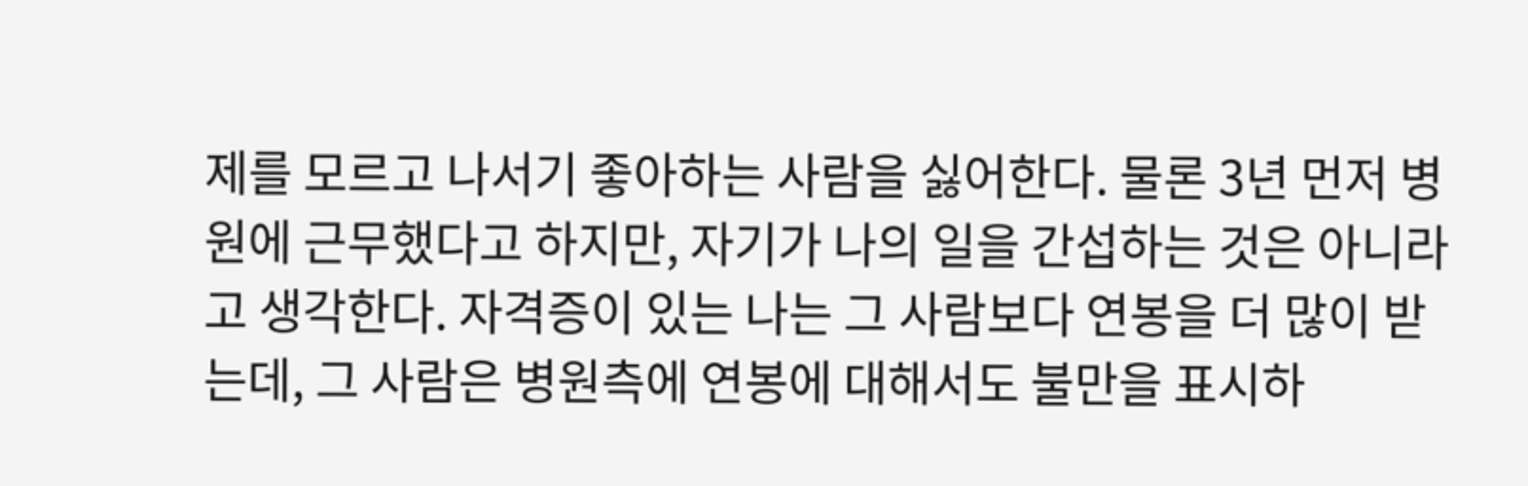제를 모르고 나서기 좋아하는 사람을 싫어한다. 물론 3년 먼저 병원에 근무했다고 하지만, 자기가 나의 일을 간섭하는 것은 아니라고 생각한다. 자격증이 있는 나는 그 사람보다 연봉을 더 많이 받는데, 그 사람은 병원측에 연봉에 대해서도 불만을 표시하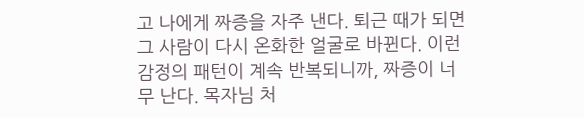고 나에게 짜증을 자주 낸다. 퇴근 때가 되면 그 사람이 다시 온화한 얼굴로 바뀐다. 이런 감정의 패턴이 계속 반복되니까, 짜증이 너무 난다. 목자님 처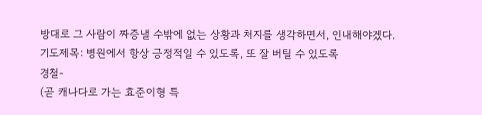방대로 그 사람이 짜증낼 수밖에 없는 상황과 처지를 생각하면서, 인내해야겠다.
기도제목: 병원에서 항상 긍정적일 수 있도록, 또 잘 버틸 수 있도록
경철-
(곧 캐나다로 가는 효준이형 특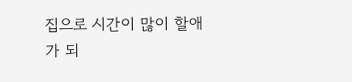집으로 시간이 많이 할애가 되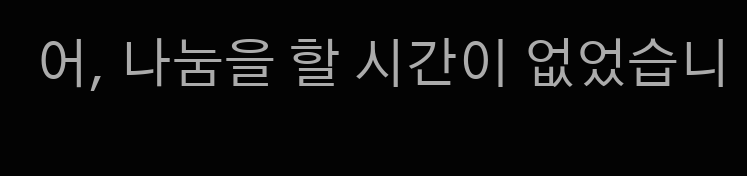어, 나눔을 할 시간이 없었습니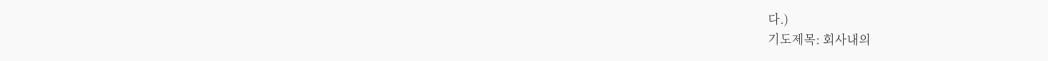다.)
기도제목: 회사내의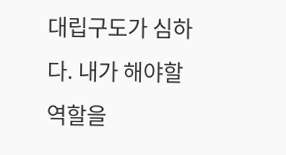대립구도가 심하다. 내가 해야할 역할을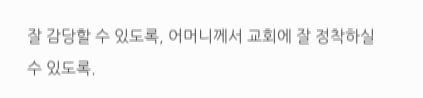잘 감당할 수 있도록, 어머니께서 교회에 잘 정착하실 수 있도록.